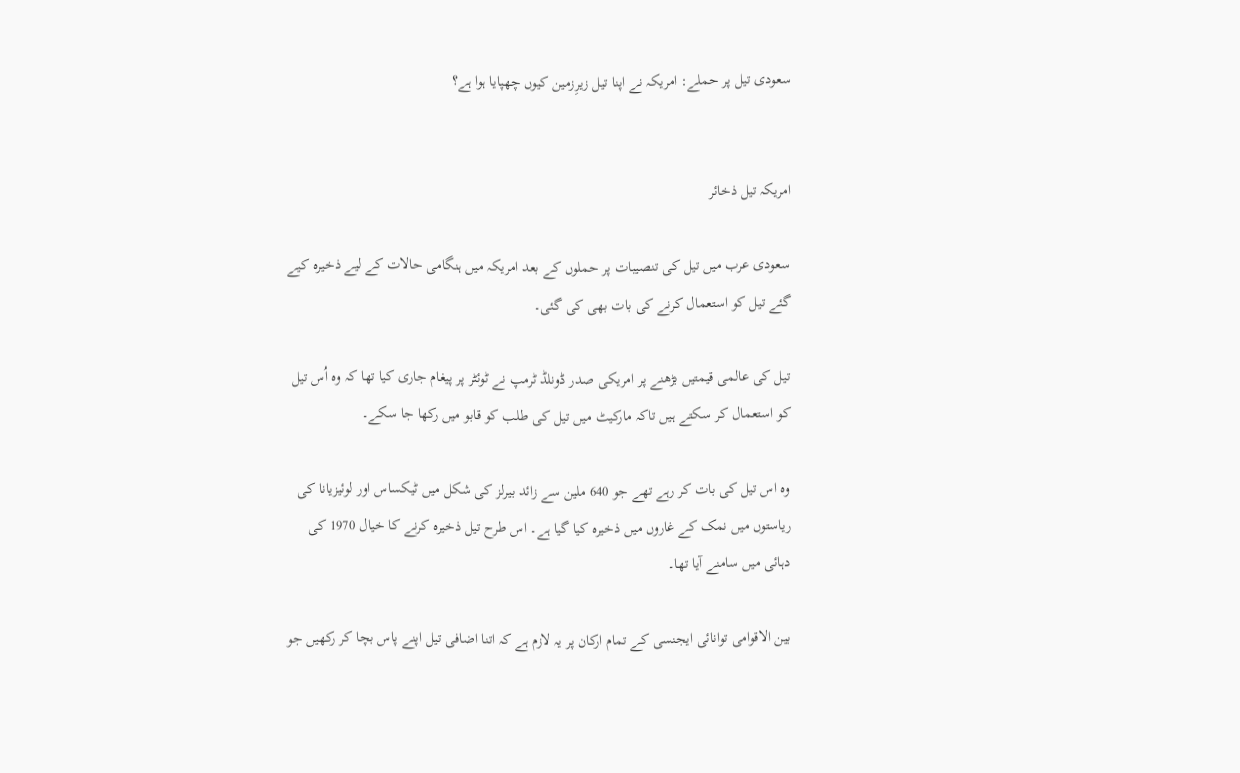سعودی تیل پر حملے: امریکہ نے اپنا تیل زیرِزمین کیوں چھپایا ہوا ہے؟


امریکہ تیل ذخائر

سعودی عرب میں تیل کی تنصیبات پر حملوں کے بعد امریکہ میں ہنگامی حالات کے لیے ذخیرہ کیے گئے تیل کو استعمال کرنے کی بات بھی کی گئی۔

تیل کی عالمی قیمتیں بڑھنے پر امریکی صدر ڈونلڈ ٹرمپ نے ٹوئٹر پر پیغام جاری کیا تھا کہ وہ اُس تیل کو استعمال کر سکتے ہیں تاکہ مارکیٹ میں تیل کی طلب کو قابو میں رکھا جا سکے۔

وہ اس تیل کی بات کر رہے تھے جو 640 ملین سے زائد بیرلز کی شکل میں ٹیکساس اور لوئیزیانا کی ریاستوں میں نمک کے غاروں میں ذخیرہ کیا گیا ہے۔ اس طرح تیل ذخیرہ کرنے کا خیال 1970 کی دہائی میں سامنے آیا تھا۔

بین الاقوامی توانائی ایجنسی کے تمام ارکان پر یہ لازم ہے کہ اتنا اضافی تیل اپنے پاس بچا کر رکھیں جو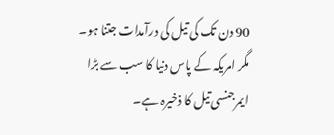90 دن تک کی تیل کی درآمدات جتنا ہو۔ مگر امریکہ کے پاس دنیا کا سب سے بڑا ایمرجنسی تیل کا ذخیرہ ہے۔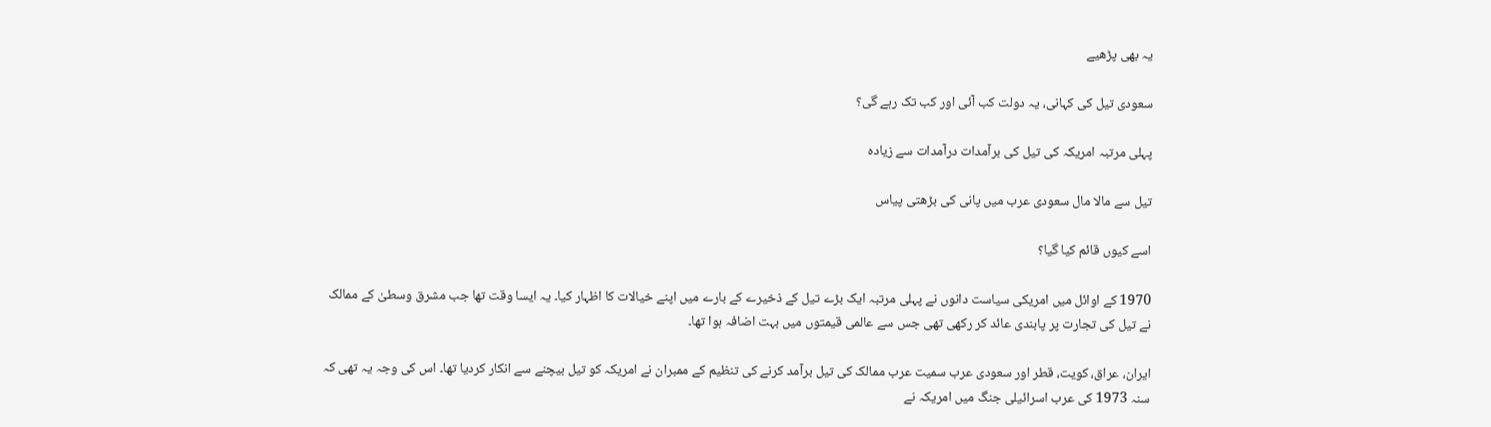یہ بھی پڑھیے

سعودی تیل کی کہانی، یہ دولت کب آئی اور کب تک رہے گی؟

پہلی مرتبہ امریکہ کی تیل کی برآمدات درآمدات سے زیادہ

تیل سے مالا مال سعودی عرب میں پانی کی بڑھتی پیاس

اسے کیوں قائم کیا گیا؟

1970 کے اوائل میں امریکی سیاست دانوں نے پہلی مرتبہ ایک بڑے تیل کے ذخیرے کے بارے میں اپنے خیالات کا اظہار کیا۔ یہ ایسا وقت تھا جب مشرق وسطیٰ کے ممالک نے تیل کی تجارت پر پابندی عائد کر رکھی تھی جس سے عالمی قیمتوں میں بہت اضافہ ہوا تھا۔

ایران، عراق، کویت، قطر اور سعودی عرب سمیت عرب ممالک کی تیل برآمد کرنے کی تنظیم کے ممبران نے امریکہ کو تیل بیچنے سے انکار کردیا تھا۔ اس کی وجہ یہ تھی کہ سنہ 1973 کی عرب اسرائیلی جنگ میں امریکہ نے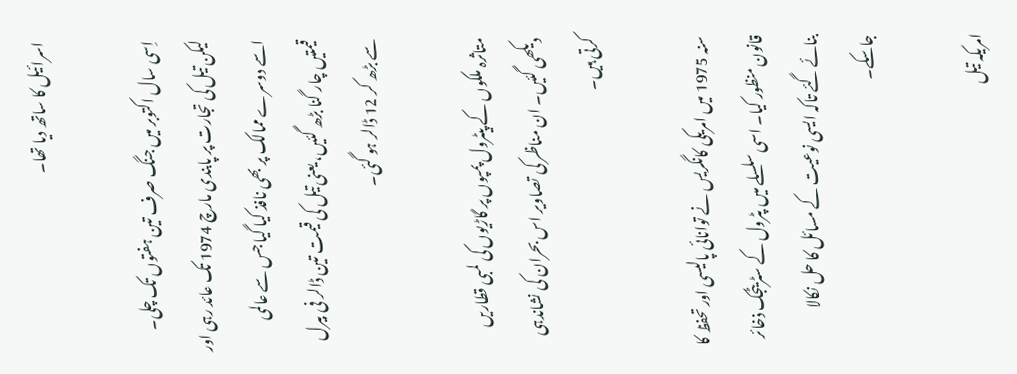اسرائیل کا ساتھ دیا تھا۔

اِسی سال اکتوبر میں جنگ صرف تین ہفتوں تک چلی۔ لیکن تیل کی تجارت پر پابندی مارچ 1974 تک عائد رہی اور اسے دوسرے ممالک پر بھی نافذ کیا گیا جس سے عالمی قیمتیں چار گنا بڑھ گئیں، یعنی تیل کی قیمت تین ڈالر فی بیرل سے بڑھ کر 12 ڈالر ہو گئی۔

متاثرہ ملکوں کے پیٹرول پمپوں پر گاڑیوں کی لمبی قطاریں دیکھی گئیں۔ ان مناظر کی تصاویر اس بحران کی نشاندہی کرتی ہیں۔

سنہ 1975 میں امریکی کانگریس نے توانائی پالیسی اور تحفظ کا قانون منظور کیا۔ اسی سلسلے میں پٹرول کے سٹریٹجک ذخائر بنائے گئے تاکہ ایسی نوعیت کے مسائل کا حل نکالا جاسکے۔

امریکہ تیل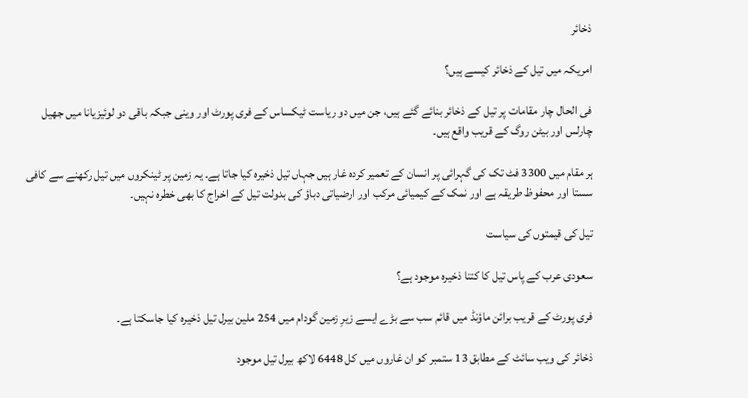ذخائر

امریکہ میں تیل کے ذخائر کیسے ہیں؟

فی الحال چار مقامات پر تیل کے ذخائر بنائے گئے ہیں، جن میں دو ریاست ٹیکساس کے فری پورٹ اور وینی جبکہ باقی دو لوئیزیانا میں جھیل چارلس اور بیٹن روگ کے قریب واقع ہیں۔

ہر مقام میں 3300 فٹ تک کی گہرائی پر انسان کے تعمیر کردہ غار ہیں جہاں تیل ذخیرہ کیا جاتا ہے۔ یہ زمین پر ٹینکروں میں تیل رکھنے سے کافی سستا اور محفوظ طریقہ ہے اور نمک کے کیمیائی مرکب اور ارضیاتی دباؤ کی بدولت تیل کے اخراج کا بھی خطرہ نہیں۔

تیل کی قیمتوں کی سیاست

سعودی عرب کے پاس تیل کا کتنا ذخیرہ موجود ہے؟

فری پورٹ کے قریب برائن ماؤنڈ میں قائم سب سے بڑے ایسے زیرِ زمین گودام میں 254 ملین بیرل تیل ذخیرہ کیا جاسکتا ہے۔

ذخائر کی ویب سائٹ کے مطابق 13 ستمبر کو ان غاروں میں کل 6448 لاکھ بیرل تیل موجود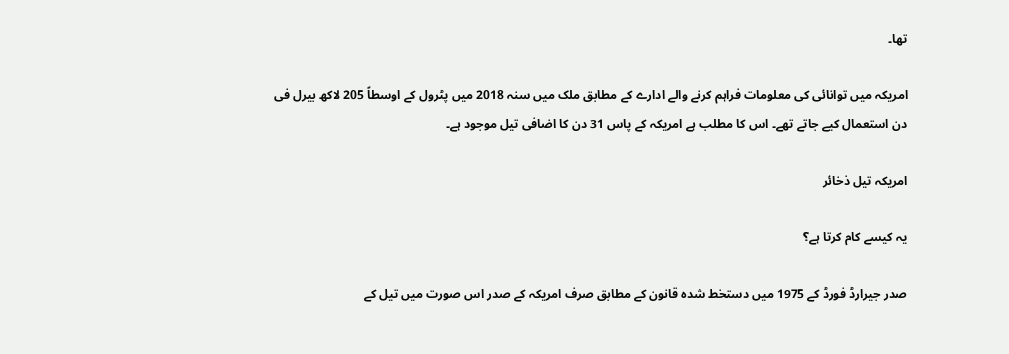تھا۔

امریکہ میں توانائی کی معلومات فراہم کرنے والے ادارے کے مطابق ملک میں سنہ 2018 میں پٹرول کے اوسطاً 205 لاکھ بیرل فی دن استعمال کیے جاتے تھے۔ اس کا مطلب ہے امریکہ کے پاس 31 دن کا اضافی تیل موجود ہے۔

امریکہ تیل ذخائر

یہ کیسے کام کرتا ہے؟

صدر جیرارڈ فورڈ کے 1975 میں دستخط شدہ قانون کے مطابق صرف امریکہ کے صدر اس صورت میں تیل کے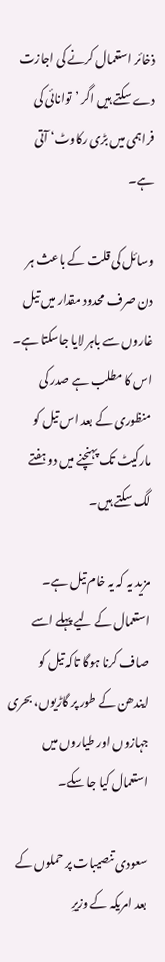ذخائر استعمال کرنے کی اجازت دے سکتے ہیں اگر ’توانائی کی فراہمی میں بڑی رکاوٹ‘ آتی ہے۔

وسائل کی قلت کے باعث ہر دن صرف محدود مقدار میں تیل غاروں سے باہر لایا جاسکتا ہے۔ اس کا مطلب ہے صدر کی منظوری کے بعد اس تیل کو مارکیٹ تک پہنچنے میں دو ہفتے لگ سکتے ہیں۔

مزید یہ کہ یہ خام تیل ہے۔ استعمال کے لیے پہلے اسے صاف کرنا ہوگا تاکہ تیل کو ایندھن کے طور پر گاڑیوں، بحری جہازوں اور طیاروں میں استعمال کیا جا سکے۔

سعودی تنصیبات پر حملوں کے بعد امریکہ کے وزیرِ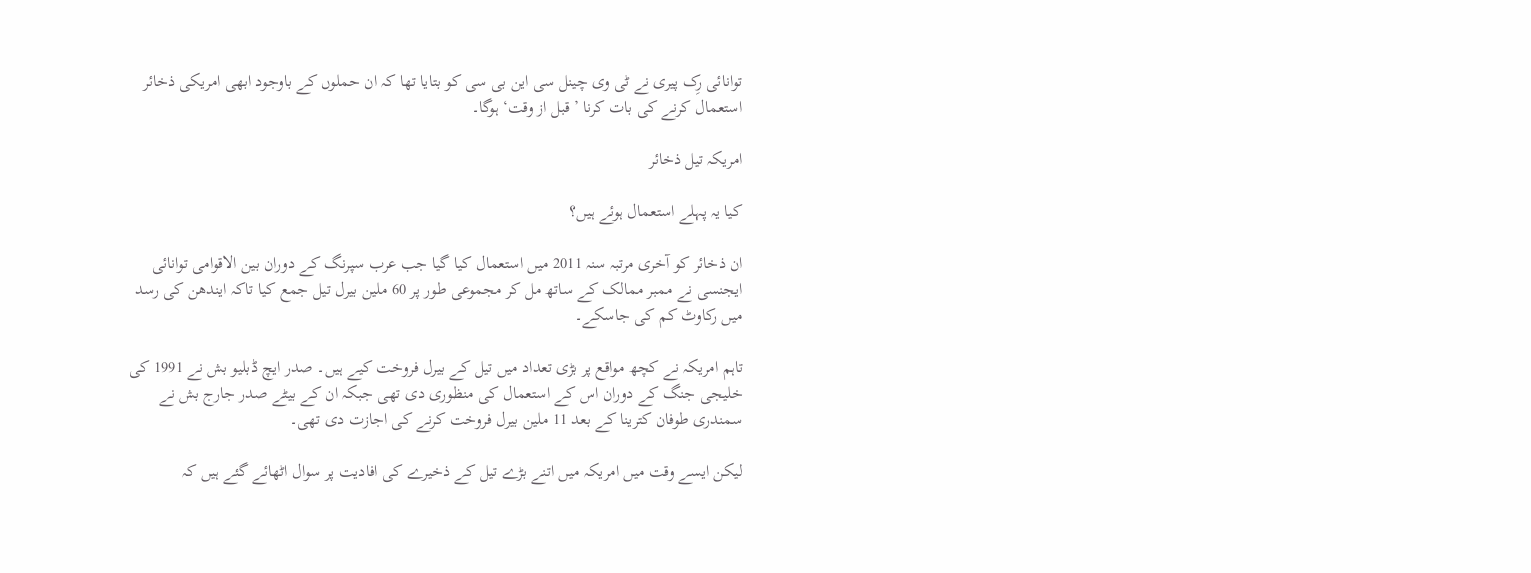توانائی رِک پیری نے ٹی وی چینل سی این بی سی کو بتایا تھا کہ ان حملوں کے باوجود ابھی امریکی ذخائر استعمال کرنے کی بات کرنا ’قبل از وقت‘ ہوگا۔

امریکہ تیل ذخائر

کیا یہ پہلے استعمال ہوئے ہیں؟

ان ذخائر کو آخری مرتبہ سنہ 2011 میں استعمال کیا گیا جب عرب سپرنگ کے دوران بین الاقوامی توانائی ایجنسی نے ممبر ممالک کے ساتھ مل کر مجموعی طور پر 60 ملین بیرل تیل جمع کیا تاکہ ایندھن کی رسد میں رکاوٹ کم کی جاسکے۔

تاہم امریکہ نے کچھ مواقع پر بڑی تعداد میں تیل کے بیرل فروخت کیے ہیں۔ صدر ایچ ڈبلیو بش نے 1991 کی خلیجی جنگ کے دوران اس کے استعمال کی منظوری دی تھی جبکہ ان کے بیٹے صدر جارج بش نے سمندری طوفان کترینا کے بعد 11 ملین بیرل فروخت کرنے کی اجازت دی تھی۔

لیکن ایسے وقت میں امریکہ میں اتنے بڑے تیل کے ذخیرے کی افادیت پر سوال اٹھائے گئے ہیں کہ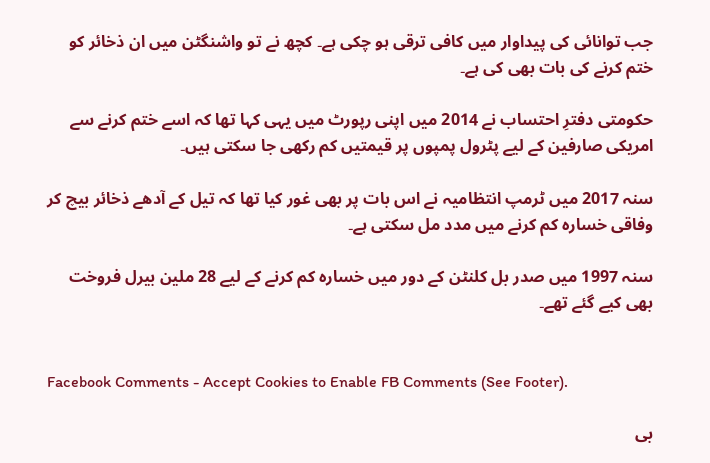جب توانائی کی پیداوار میں کافی ترقی ہو چکی ہے۔ کچھ نے تو واشنگٹن میں ان ذخائر کو ختم کرنے کی بات بھی کی ہے۔

حکومتی دفترِ احتساب نے 2014 میں اپنی رپورٹ میں یہی کہا تھا کہ اسے ختم کرنے سے امریکی صارفین کے لیے پٹرول پمپوں پر قیمتیں کم رکھی جا سکتی ہیں۔

سنہ 2017 میں ٹرمپ انتظامیہ نے اس بات پر بھی غور کیا تھا کہ تیل کے آدھے ذخائر بیچ کر وفاقی خسارہ کم کرنے میں مدد مل سکتی ہے۔

سنہ 1997 میں صدر بل کلنٹن کے دور میں خسارہ کم کرنے کے لیے 28 ملین بیرل فروخت بھی کیے گئے تھے۔


Facebook Comments - Accept Cookies to Enable FB Comments (See Footer).

بی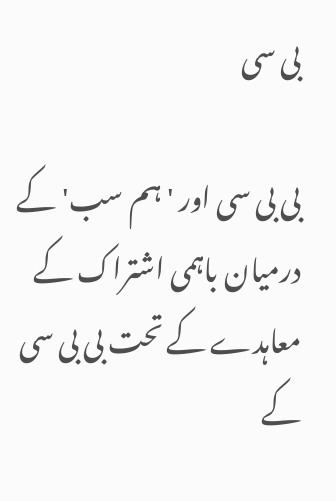بی سی

بی بی سی اور 'ہم سب' کے درمیان باہمی اشتراک کے معاہدے کے تحت بی بی سی کے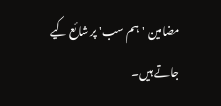مضامین 'ہم سب' پر شائع کیے جاتے ہیں۔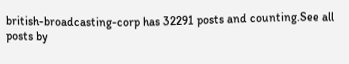british-broadcasting-corp has 32291 posts and counting.See all posts by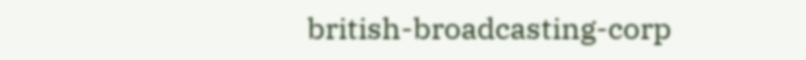british-broadcasting-corp